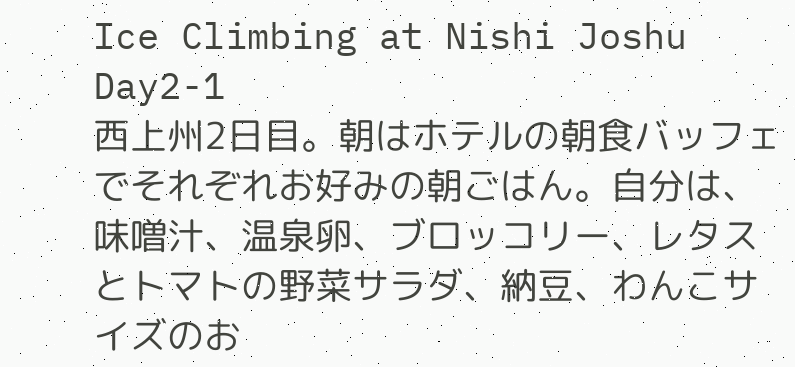Ice Climbing at Nishi Joshu Day2-1
西上州2日目。朝はホテルの朝食バッフェでそれぞれお好みの朝ごはん。自分は、味噌汁、温泉卵、ブロッコリー、レタスとトマトの野菜サラダ、納豆、わんこサイズのお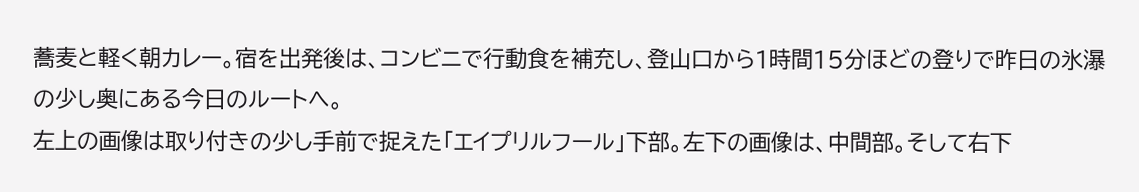蕎麦と軽く朝カレー。宿を出発後は、コンビニで行動食を補充し、登山口から1時間15分ほどの登りで昨日の氷瀑の少し奥にある今日のルートへ。
左上の画像は取り付きの少し手前で捉えた「エイプリルフール」下部。左下の画像は、中間部。そして右下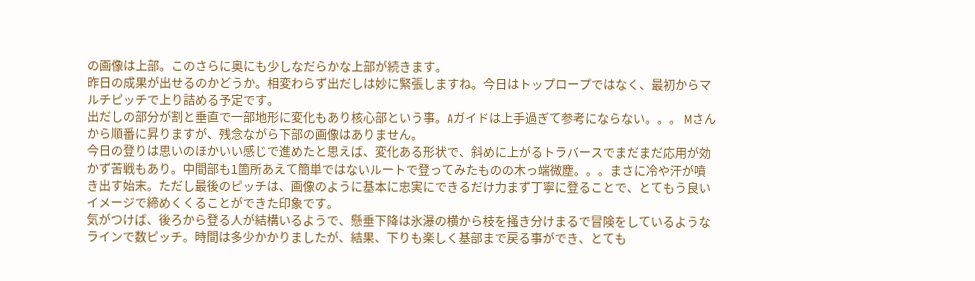の画像は上部。このさらに奥にも少しなだらかな上部が続きます。
昨日の成果が出せるのかどうか。相変わらず出だしは妙に緊張しますね。今日はトップロープではなく、最初からマルチピッチで上り詰める予定です。
出だしの部分が割と垂直で一部地形に変化もあり核心部という事。Aガイドは上手過ぎて参考にならない。。。 Mさんから順番に昇りますが、残念ながら下部の画像はありません。
今日の登りは思いのほかいい感じで進めたと思えば、変化ある形状で、斜めに上がるトラバースでまだまだ応用が効かず苦戦もあり。中間部も1箇所あえて簡単ではないルートで登ってみたものの木っ端微塵。。。まさに冷や汗が噴き出す始末。ただし最後のピッチは、画像のように基本に忠実にできるだけ力まず丁寧に登ることで、とてもう良いイメージで締めくくることができた印象です。
気がつけば、後ろから登る人が結構いるようで、懸垂下降は氷瀑の横から枝を掻き分けまるで冒険をしているようなラインで数ピッチ。時間は多少かかりましたが、結果、下りも楽しく基部まで戻る事ができ、とても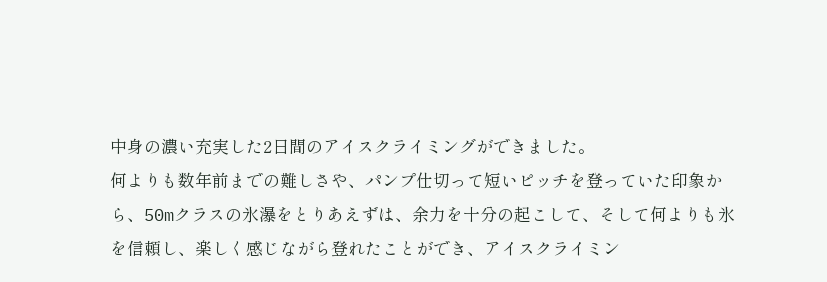中身の濃い充実した2日間のアイスクライミングができました。
何よりも数年前までの難しさや、パンプ仕切って短いピッチを登っていた印象から、50mクラスの氷瀑をとりあえずは、余力を十分の起こして、そして何よりも氷を信頼し、楽しく感じながら登れたことができ、アイスクライミン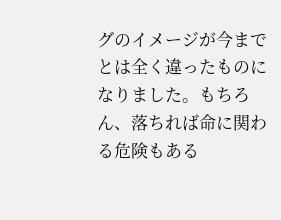グのイメージが今までとは全く違ったものになりました。もちろん、落ちれば命に関わる危険もある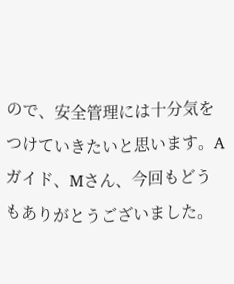ので、安全管理には十分気をつけていきたいと思います。Aガイド、Mさん、今回もどうもありがとうございました。